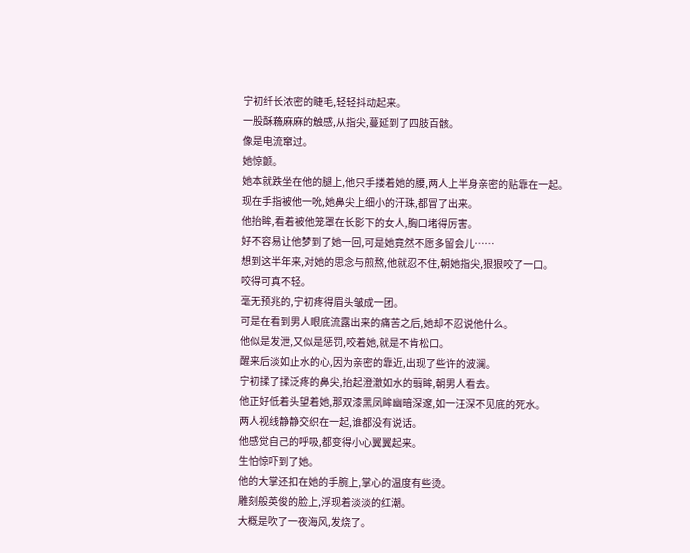宁初纤长浓密的睫毛,轻轻抖动起来。
一股酥蘓麻麻的触感,从指尖,蔓延到了四肢百骸。
像是电流窜过。
她惊颤。
她本就跌坐在他的腿上,他只手搂着她的腰,两人上半身亲密的贴靠在一起。
现在手指被他一吮,她鼻尖上细小的汗珠,都冒了出来。
他抬眸,看着被他笼罩在长影下的女人,胸口堵得厉害。
好不容易让他梦到了她一回,可是她竟然不愿多留会儿……
想到这半年来,对她的思念与煎熬,他就忍不住,朝她指尖,狠狠咬了一口。
咬得可真不轻。
毫无预兆的,宁初疼得眉头皱成一团。
可是在看到男人眼底流露出来的痛苦之后,她却不忍说他什么。
他似是发泄,又似是惩罚,咬着她,就是不肯松口。
醒来后淡如止水的心,因为亲密的靠近,出现了些许的波澜。
宁初揉了揉泛疼的鼻尖,抬起澄澈如水的翦眸,朝男人看去。
他正好低着头望着她,那双漆黑凤眸幽暗深邃,如一汪深不见底的死水。
两人视线静静交织在一起,谁都没有说话。
他感觉自己的呼吸,都变得小心翼翼起来。
生怕惊吓到了她。
他的大掌还扣在她的手腕上,掌心的温度有些烫。
雕刻般英俊的脸上,浮现着淡淡的红潮。
大概是吹了一夜海风,发烧了。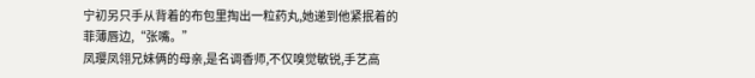宁初另只手从背着的布包里掏出一粒药丸,她递到他紧抿着的菲薄唇边,“张嘴。”
凤璎凤翎兄妹俩的母亲,是名调香师,不仅嗅觉敏锐,手艺高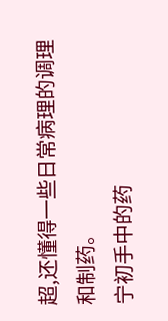超,还懂得一些日常病理的调理和制药。
宁初手中的药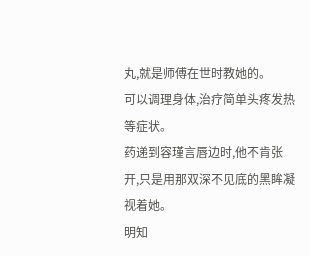丸,就是师傅在世时教她的。
可以调理身体,治疗简单头疼发热等症状。
药递到容瑾言唇边时,他不肯张开,只是用那双深不见底的黑眸凝视着她。
明知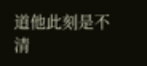道他此刻是不清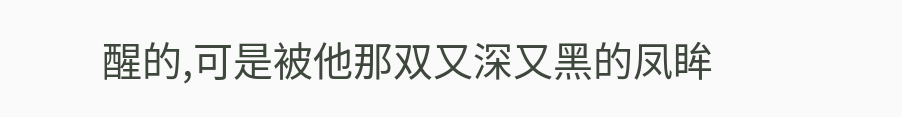醒的,可是被他那双又深又黑的凤眸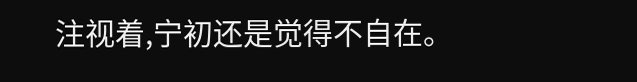注视着,宁初还是觉得不自在。